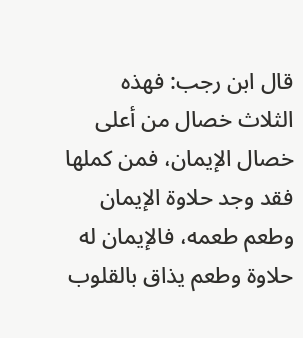قال ابن رجب: فهذه الثلاث خصال من أعلى خصال الإيمان، فمن كملها فقد وجد حلاوة الإيمان وطعم طعمه، فالإيمان له حلاوة وطعم يذاق بالقلوب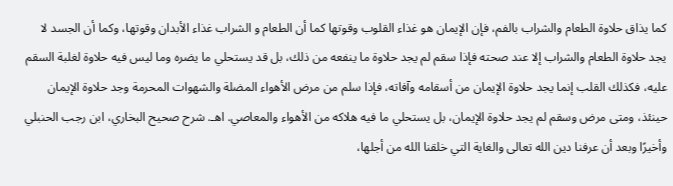كما يذاق حلاوة الطعام والشراب بالفم، فإن الإيمان هو غذاء القلوب وقوتها كما أن الطعام و الشراب غذاء الأبدان وقوتها، وكما أن الجسد لا يجد حلاوة الطعام والشراب إلا عند صحته فإذا سقم لم يجد حلاوة ما ينفعه من ذلك، بل قد يستحلي ما يضره وما ليس فيه حلاوة لغلبة السقم عليه، فكذلك القلب إنما يجد حلاوة الإيمان من أسقامه وآفاته، فإذا سلم من مرض الأهواء المضلة والشهوات المحرمة وجد حلاوة الإيمان حينئذ، ومتى مرض وسقم لم يجد حلاوة الإيمان، بل يستحلي ما فيه هلاكه من الأهواء والمعاصي. اهـ. شرح صحيح البخاري، ابن رجب الحنبلي
وأخيرًا وبعد أن عرفنا دين الله تعالى والغاية التي خلقنا الله من أجلها،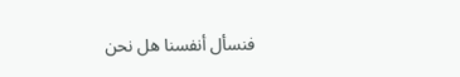فنسأل أنفسنا هل نحن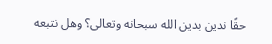حقًا ندين بدين الله سبحانه وتعالى؟ وهل نتبعه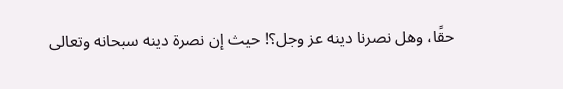حقًا، وهل نصرنا دينه عز وجل؟! حيث إن نصرة دينه سبحانه وتعالى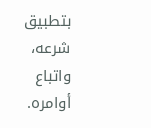بتطبيق شرعه، واتباع أوامره.